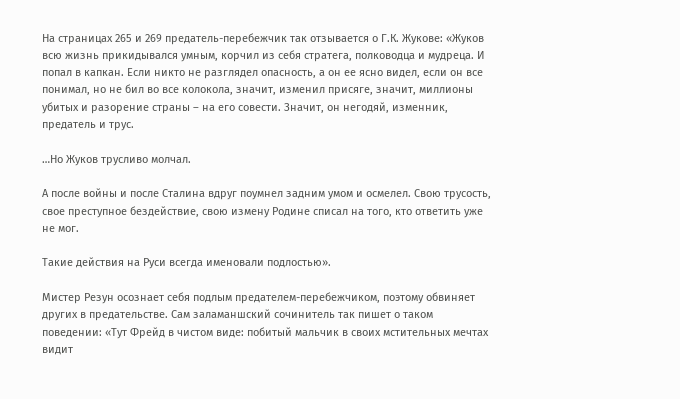На страницах 265 и 269 предатель-перебежчик так отзывается о Г.К. Жукове: «Жуков всю жизнь прикидывался умным, корчил из себя стратега, полководца и мудреца. И попал в капкан. Если никто не разглядел опасность, а он ее ясно видел, если он все понимал, но не бил во все колокола, значит, изменил присяге, значит, миллионы убитых и разорение страны – на его совести. Значит, он негодяй, изменник, предатель и трус.

…Но Жуков трусливо молчал.

А после войны и после Сталина вдруг поумнел задним умом и осмелел. Свою трусость, свое преступное бездействие, свою измену Родине списал на того, кто ответить уже не мог.

Такие действия на Руси всегда именовали подлостью».

Мистер Резун осознает себя подлым предателем-перебежчиком, поэтому обвиняет других в предательстве. Сам заламаншский сочинитель так пишет о таком поведении: «Тут Фрейд в чистом виде: побитый мальчик в своих мстительных мечтах видит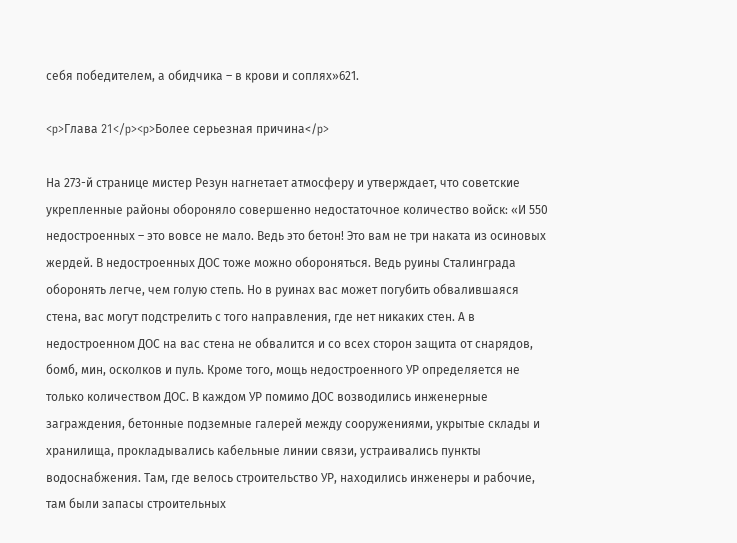себя победителем, а обидчика – в крови и соплях»621.

<p>Глава 21</p><p>Более серьезная причина</p>

На 273-й странице мистер Резун нагнетает атмосферу и утверждает, что советские укрепленные районы обороняло совершенно недостаточное количество войск: «И 550 недостроенных – это вовсе не мало. Ведь это бетон! Это вам не три наката из осиновых жердей. В недостроенных ДОС тоже можно обороняться. Ведь руины Сталинграда оборонять легче, чем голую степь. Но в руинах вас может погубить обвалившаяся стена, вас могут подстрелить с того направления, где нет никаких стен. А в недостроенном ДОС на вас стена не обвалится и со всех сторон защита от снарядов, бомб, мин, осколков и пуль. Кроме того, мощь недостроенного УР определяется не только количеством ДОС. В каждом УР помимо ДОС возводились инженерные заграждения, бетонные подземные галерей между сооружениями, укрытые склады и хранилища, прокладывались кабельные линии связи, устраивались пункты водоснабжения. Там, где велось строительство УР, находились инженеры и рабочие, там были запасы строительных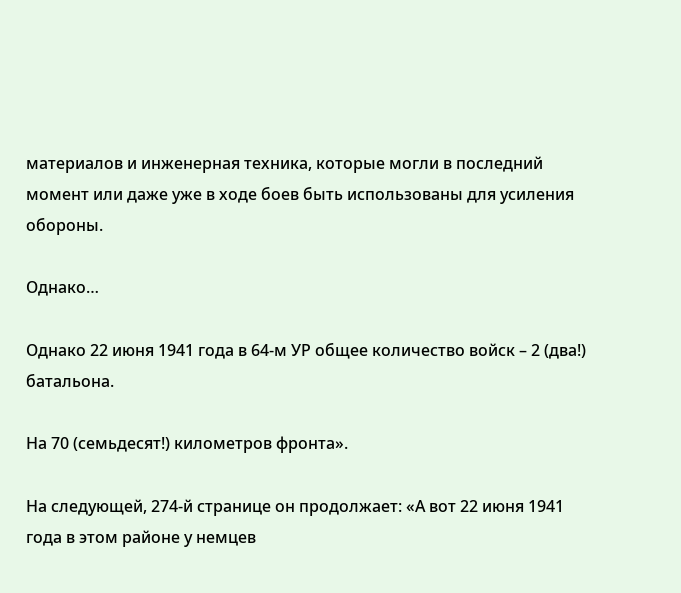материалов и инженерная техника, которые могли в последний момент или даже уже в ходе боев быть использованы для усиления обороны.

Однако…

Однако 22 июня 1941 года в 64-м УР общее количество войск – 2 (два!) батальона.

На 70 (семьдесят!) километров фронта».

На следующей, 274-й странице он продолжает: «А вот 22 июня 1941 года в этом районе у немцев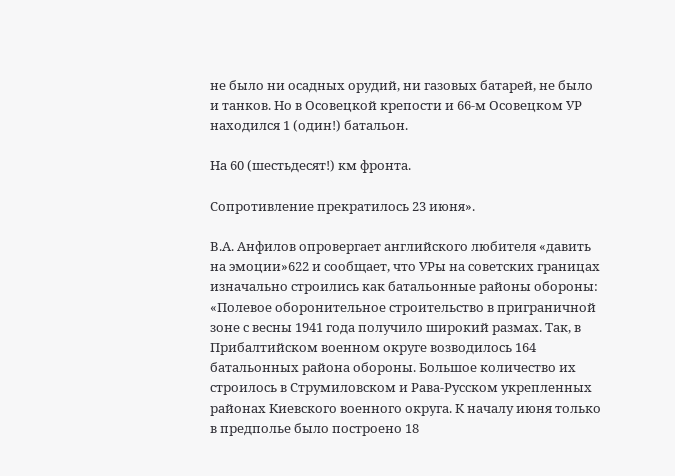не было ни осадных орудий, ни газовых батарей, не было и танков. Но в Осовецкой крепости и 66-м Осовецком УР находился 1 (один!) батальон.

На 60 (шестьдесят!) км фронта.

Сопротивление прекратилось 23 июня».

В.А. Анфилов опровергает английского любителя «давить на эмоции»622 и сообщает, что УРы на советских границах изначально строились как батальонные районы обороны: «Полевое оборонительное строительство в приграничной зоне с весны 1941 года получило широкий размах. Так, в Прибалтийском военном округе возводилось 164 батальонных района обороны. Большое количество их строилось в Струмиловском и Рава-Русском укрепленных районах Киевского военного округа. К началу июня только в предполье было построено 18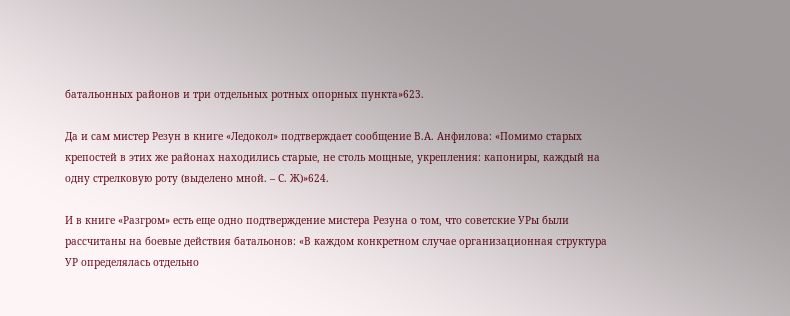батальонных районов и три отдельных ротных опорных пункта»623.

Да и сам мистер Резун в книге «Ледокол» подтверждает сообщение В.А. Анфилова: «Помимо старых крепостей в этих же районах находились старые, не столь мощные, укрепления: капониры, каждый на одну стрелковую роту (выделено мной. – С. Ж)»624.

И в книге «Разгром» есть еще одно подтверждение мистера Резуна о том, что советские УРы были рассчитаны на боевые действия батальонов: «В каждом конкретном случае организационная структура УР определялась отдельно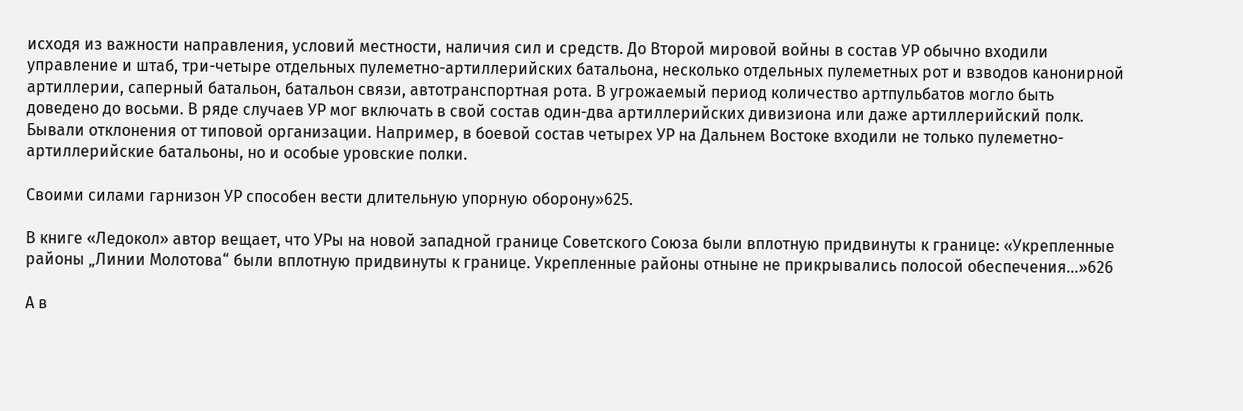исходя из важности направления, условий местности, наличия сил и средств. До Второй мировой войны в состав УР обычно входили управление и штаб, три-четыре отдельных пулеметно-артиллерийских батальона, несколько отдельных пулеметных рот и взводов канонирной артиллерии, саперный батальон, батальон связи, автотранспортная рота. В угрожаемый период количество артпульбатов могло быть доведено до восьми. В ряде случаев УР мог включать в свой состав один-два артиллерийских дивизиона или даже артиллерийский полк. Бывали отклонения от типовой организации. Например, в боевой состав четырех УР на Дальнем Востоке входили не только пулеметно-артиллерийские батальоны, но и особые уровские полки.

Своими силами гарнизон УР способен вести длительную упорную оборону»625.

В книге «Ледокол» автор вещает, что УРы на новой западной границе Советского Союза были вплотную придвинуты к границе: «Укрепленные районы „Линии Молотова“ были вплотную придвинуты к границе. Укрепленные районы отныне не прикрывались полосой обеспечения…»626

А в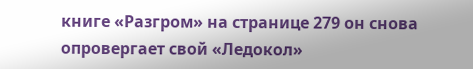книге «Разгром» на странице 279 он снова опровергает свой «Ледокол»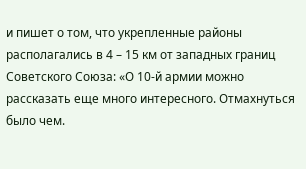и пишет о том, что укрепленные районы располагались в 4 – 15 км от западных границ Советского Союза: «О 10-й армии можно рассказать еще много интересного. Отмахнуться было чем.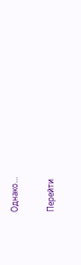Однако…

Перейти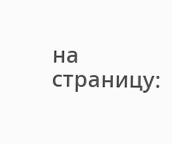на страницу: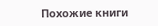Похожие книги